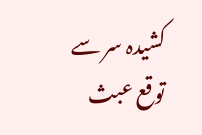کشیدہ سر سے توقع عبث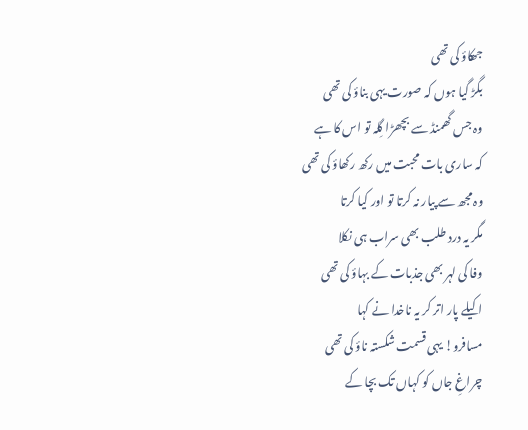جھکاؤ کی تھی
بگڑ گیا ہوں کہ صورت یہی بناؤ کی تھی
وہ جس گھمنڈ سے بچھڑا گِلہ تو اس کا ہے
کہ ساری بات محبت میں رکھ رکھاؤ کی تھی
وہ مجھ سے پیار نہ کرتا تو اور کیا کرتا
مگر یہ درد طلب بھی سراب ہی نکلا
وفا کی لہر بھی جذبات کے بہاؤ کی تھی
اکیلے پار اتر کر یہ ناخدا نے کہا
مسافرو! یہی قسمت شکستہ ناؤ کی تھی
چراغِ جاں کو کہاں تک بچا کے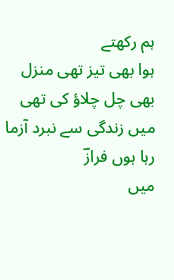ہم رکھتے
ہوا بھی تیز تھی منزل بھی چل چلاؤ کی تھی
میں زندگی سے نبرد آزما رہا ہوں فرازؔ
میں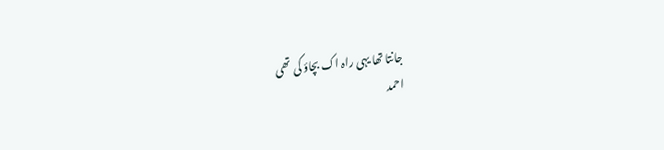جانتا تھا یہی راہ اک بچاؤ کی تھی
احمد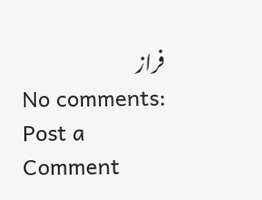فراز
No comments:
Post a Comment